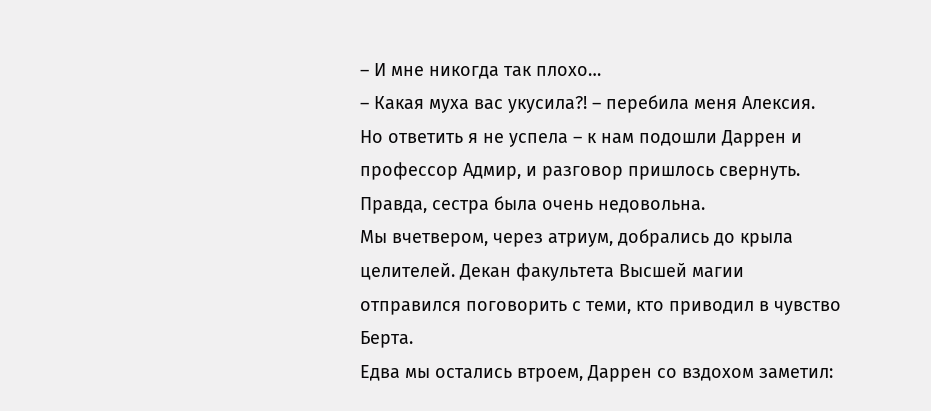– И мне никогда так плохо…
– Какая муха вас укусила?! – перебила меня Алексия.
Но ответить я не успела – к нам подошли Даррен и профессор Адмир, и разговор пришлось свернуть. Правда, сестра была очень недовольна.
Мы вчетвером, через атриум, добрались до крыла целителей. Декан факультета Высшей магии отправился поговорить с теми, кто приводил в чувство Берта.
Едва мы остались втроем, Даррен со вздохом заметил: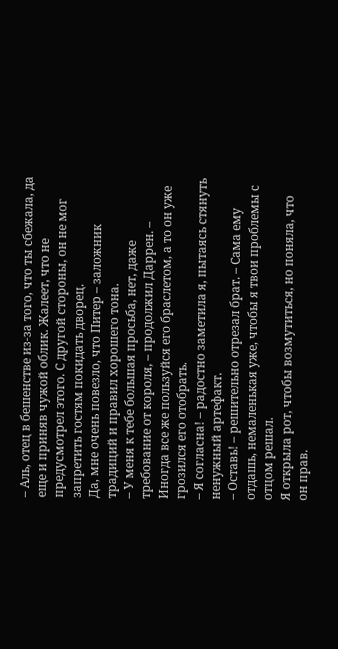– Аль, отец в бешенстве из-за того, что ты сбежала, да еще и приняв чужой облик. Жалеет, что не предусмотрел этого. С другой стороны, он не мог запретить гостям покидать дворец.
Да, мне очень повезло, что Питер – заложник традиций и правил хорошего тона.
– У меня к тебе большая просьба, нет, даже требование от короля, – продолжил Даррен. – Иногда все же пользуйся его браслетом, а то он уже грозился его отобрать.
– Я согласна! – радостно заметила я, пытаясь стянуть ненужный артефакт.
– Оставь! – решительно отрезал брат. – Сама ему отдашь, немаленькая уже, чтобы я твои проблемы с отцом решал.
Я открыла рот, чтобы возмутиться, но поняла, что он прав.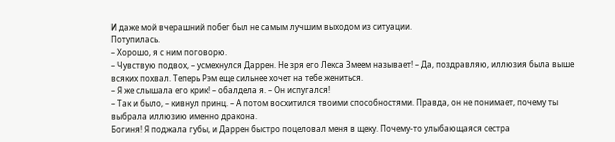И даже мой вчерашний побег был не самым лучшим выходом из ситуации.
Потупилась.
– Хорошо, я с ним поговорю.
– Чувствую подвох, – усмехнулся Даррен. Не зря его Лекса Змеем называет! – Да, поздравляю, иллюзия была выше всяких похвал. Теперь Рэм еще сильнее хочет на тебе жениться.
– Я же слышала его крик! – обалдела я. – Он испугался!
– Так и было, – кивнул принц. – А потом восхитился твоими способностями. Правда, он не понимает, почему ты выбрала иллюзию именно дракона.
Богиня! Я поджала губы, и Даррен быстро поцеловал меня в щеку. Почему-то улыбающаяся сестра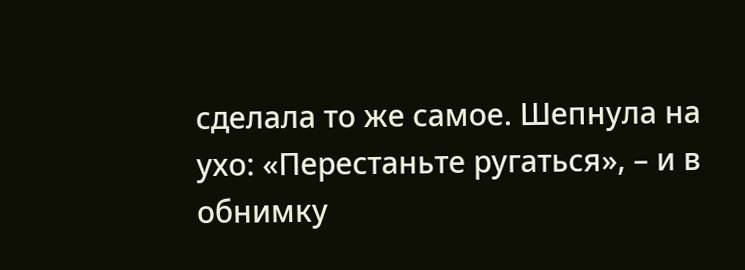сделала то же самое. Шепнула на ухо: «Перестаньте ругаться», – и в обнимку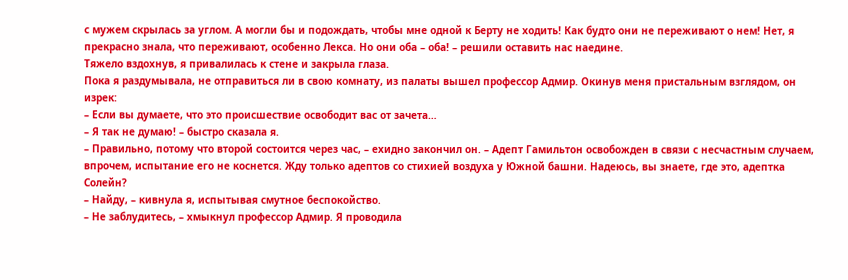с мужем скрылась за углом. А могли бы и подождать, чтобы мне одной к Берту не ходить! Как будто они не переживают о нем! Нет, я прекрасно знала, что переживают, особенно Лекса. Но они оба – оба! – решили оставить нас наедине.
Тяжело вздохнув, я привалилась к стене и закрыла глаза.
Пока я раздумывала, не отправиться ли в свою комнату, из палаты вышел профессор Адмир. Окинув меня пристальным взглядом, он изрек:
– Если вы думаете, что это происшествие освободит вас от зачета…
– Я так не думаю! – быстро сказала я.
– Правильно, потому что второй состоится через час, – ехидно закончил он. – Адепт Гамильтон освобожден в связи с несчастным случаем, впрочем, испытание его не коснется. Жду только адептов со стихией воздуха у Южной башни. Надеюсь, вы знаете, где это, адептка Солейн?
– Найду, – кивнула я, испытывая смутное беспокойство.
– Не заблудитесь, – хмыкнул профессор Адмир. Я проводила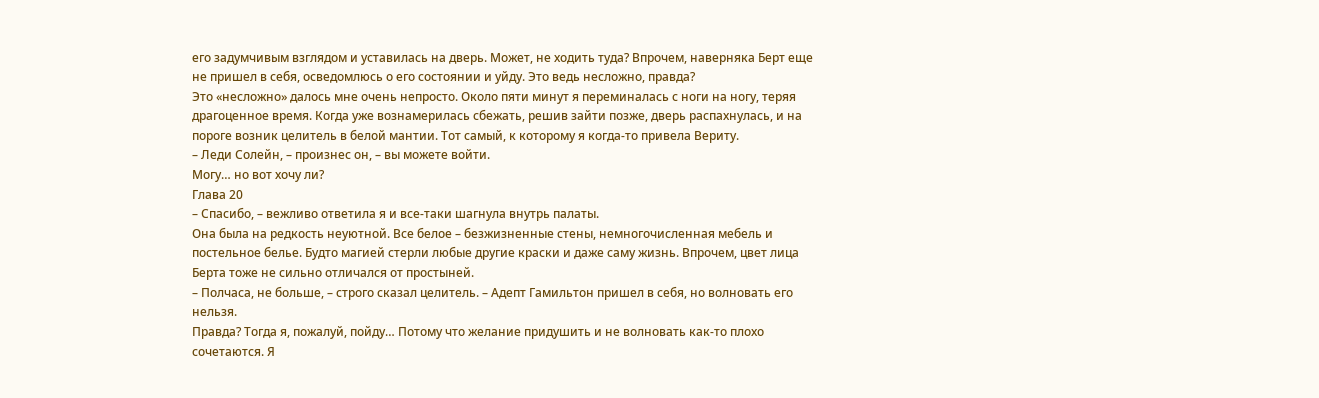его задумчивым взглядом и уставилась на дверь. Может, не ходить туда? Впрочем, наверняка Берт еще не пришел в себя, осведомлюсь о его состоянии и уйду. Это ведь несложно, правда?
Это «несложно» далось мне очень непросто. Около пяти минут я переминалась с ноги на ногу, теряя драгоценное время. Когда уже вознамерилась сбежать, решив зайти позже, дверь распахнулась, и на пороге возник целитель в белой мантии. Тот самый, к которому я когда-то привела Вериту.
– Леди Солейн, – произнес он, – вы можете войти.
Могу… но вот хочу ли?
Глава 20
– Спасибо, – вежливо ответила я и все-таки шагнула внутрь палаты.
Она была на редкость неуютной. Все белое – безжизненные стены, немногочисленная мебель и постельное белье. Будто магией стерли любые другие краски и даже саму жизнь. Впрочем, цвет лица Берта тоже не сильно отличался от простыней.
– Полчаса, не больше, – строго сказал целитель. – Адепт Гамильтон пришел в себя, но волновать его нельзя.
Правда? Тогда я, пожалуй, пойду… Потому что желание придушить и не волновать как-то плохо сочетаются. Я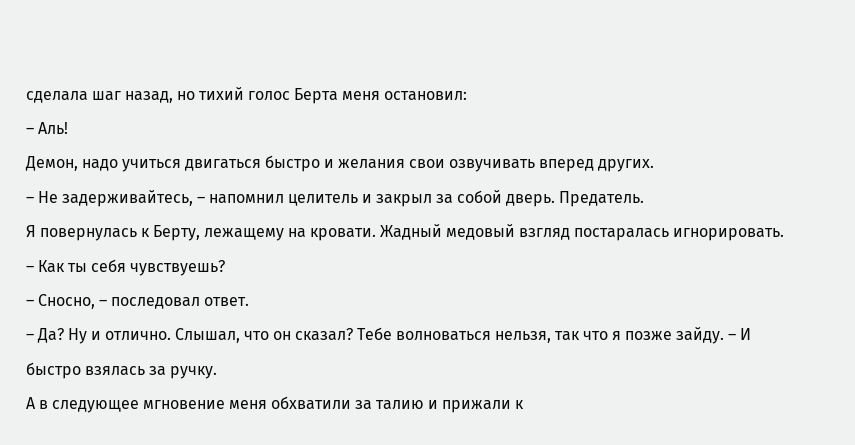сделала шаг назад, но тихий голос Берта меня остановил:
– Аль!
Демон, надо учиться двигаться быстро и желания свои озвучивать вперед других.
– Не задерживайтесь, – напомнил целитель и закрыл за собой дверь. Предатель.
Я повернулась к Берту, лежащему на кровати. Жадный медовый взгляд постаралась игнорировать.
– Как ты себя чувствуешь?
– Сносно, – последовал ответ.
– Да? Ну и отлично. Слышал, что он сказал? Тебе волноваться нельзя, так что я позже зайду. – И быстро взялась за ручку.
А в следующее мгновение меня обхватили за талию и прижали к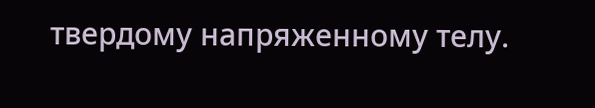твердому напряженному телу.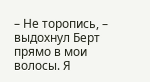– Не торопись, – выдохнул Берт прямо в мои волосы. Я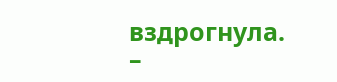вздрогнула.
–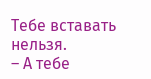Тебе вставать нельзя.
– А тебе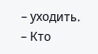– уходить.
– Кто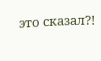это сказал?!